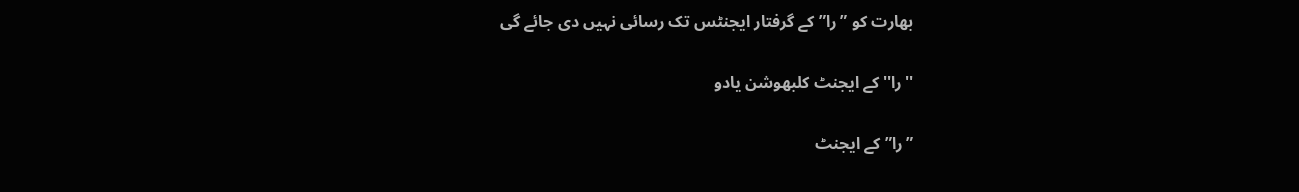بھارت کو ”را” کے گرفتار ایجنٹس تک رسائی نہیں دی جائے گی

''را'' کے ایجنٹ کلبھوشن یادو

”را” کے ایجنٹ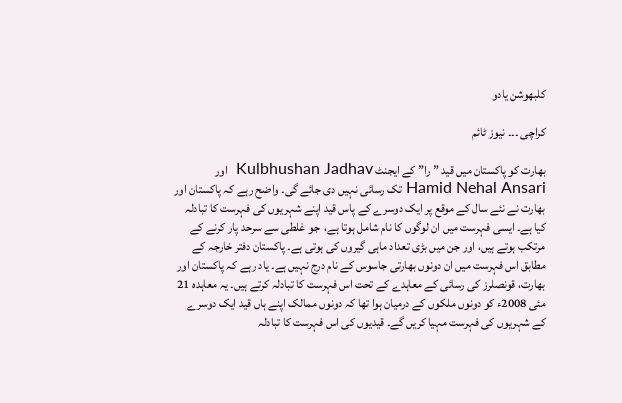کلبھوشن یادو

کراچی ۔۔۔ نیوز ٹائم

بھارت کو پاکستان میں قید ”را” کے ایجنٹ Kulbhushan Jadhav  اور Hamid Nehal Ansari تک رسائی نہیں دی جائے گی۔ واضح رہے کہ پاکستان اور بھارت نے نئے سال کے موقع پر ایک دوسرے کے پاس قید اپنے شہریوں کی فہرست کا تبادلہ کیا ہے۔ ایسی فہرست میں ان لوگوں کا نام شامل ہوتا ہے،  جو غلطی سے سرحد پار کرنے کے مرتکب ہوتے ہیں، اور جن میں بڑی تعداد ماہی گیروں کی ہوتی ہے۔ پاکستان دفتر خارجہ کے مطابق اس فہرست میں ان دونوں بھارتی جاسوس کے نام درج نہیں ہے۔ یاد رہے کہ پاکستان اور بھارت، قونصلرز کی رسائی کے معاہدے کے تحت اس فہرست کا تبادلہ کرتے ہیں۔ یہ معاہدہ 21 مئی 2008ء کو دونوں ملکوں کے درمیان ہوا تھا کہ دونوں ممالک اپنے ہاں قید ایک دوسرے کے شہریوں کی فہرست مہیا کریں گے۔ قیدیوں کی اس فہرست کا تبادلہ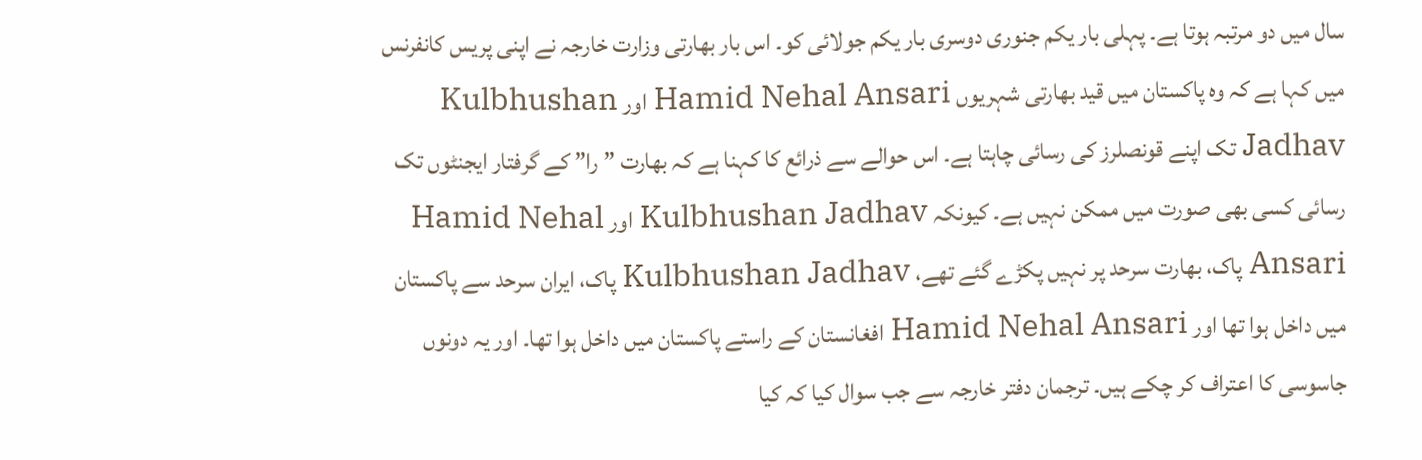سال میں دو مرتبہ ہوتا ہے۔ پہلی بار یکم جنوری دوسری بار یکم جولائی کو۔ اس بار بھارتی وزارت خارجہ نے اپنی پریس کانفرنس میں کہا ہے کہ وہ پاکستان میں قید بھارتی شہریوں Hamid Nehal Ansari اور Kulbhushan Jadhav تک اپنے قونصلرز کی رسائی چاہتا ہے۔ اس حوالے سے ذرائع کا کہنا ہے کہ بھارت ”را” کے گرفتار ایجنٹوں تک رسائی کسی بھی صورت میں ممکن نہیں ہے۔ کیونکہ Kulbhushan Jadhav اور Hamid Nehal Ansari پاک، بھارت سرحد پر نہیں پکڑے گئے تھے، Kulbhushan Jadhav پاک، ایران سرحد سے پاکستان میں داخل ہوا تھا اور Hamid Nehal Ansari افغانستان کے راستے پاکستان میں داخل ہوا تھا۔ اور یہ دونوں جاسوسی کا اعتراف کر چکے ہیں۔ ترجمان دفتر خارجہ سے جب سوال کیا کہ کیا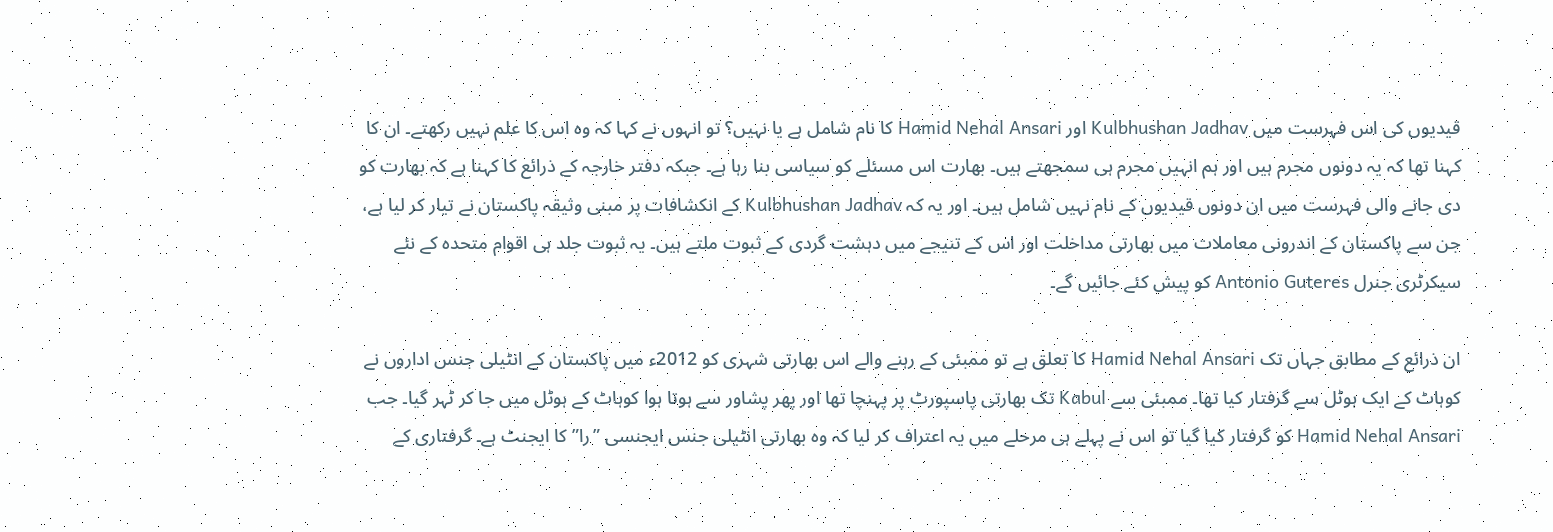قیدیوں کی اس فہرست میں Kulbhushan Jadhav اور Hamid Nehal Ansari کا نام شامل ہے یا نہیں؟ تو انہوں نے کہا کہ وہ اس کا علم نہیں رکھتے۔ ان کا کہنا تھا کہ یہ دونوں مجرم ہیں اور ہم انہیں مجرم ہی سمجھتے ہیں۔ بھارت اس مسئلے کو سیاسی بنا رہا ہے۔ جبکہ دفتر خارجہ کے ذرائع کا کہنا ہے کہ بھارت کو دی جانے والی فہرست میں ان دونوں قیدیوں کے نام نہیں شامل ہیں۔ اور یہ کہ Kulbhushan Jadhav کے انکشافات پر مبنی وثیقہ پاکستان نے تیار کر لیا ہے، جن سے پاکستان کے اندرونی معاملات میں بھارتی مداخلت اور اس کے تنیجے میں دہشت گردی کے ثبوت ملتے ہیں۔ یہ ثبوت جلد ہی اقوام متحدہ کے نئے سیکرٹری جنرل Antonio Guteres کو پیش کئے جائیں گے۔

ان ذرائع کے مطابق جہاں تک Hamid Nehal Ansari کا تعلق ہے تو ممبئی کے رہنے والے اس بھارتی شہری کو 2012ء میں پاکستان کے انٹیلی جنس اداروں نے کوہاٹ کے ایک ہوٹل سے گرفتار کیا تھا۔ ممبئی سے Kabul تک بھارتی پاسپورٹ پر پہنچا تھا اور پھر پشاور سے ہوتا ہوا کوہاٹ کے ہوٹل میں جا کر ٹہر گیا۔ جب Hamid Nehal Ansari کو گرفتار کیا گیا تو اس نے پہلے ہی مرحلے میں یہ اعتراف کر لیا کہ وہ بھارتی انٹیلی جنس ایجنسی ”را” کا ایجنٹ ہے۔ گرفتاری کے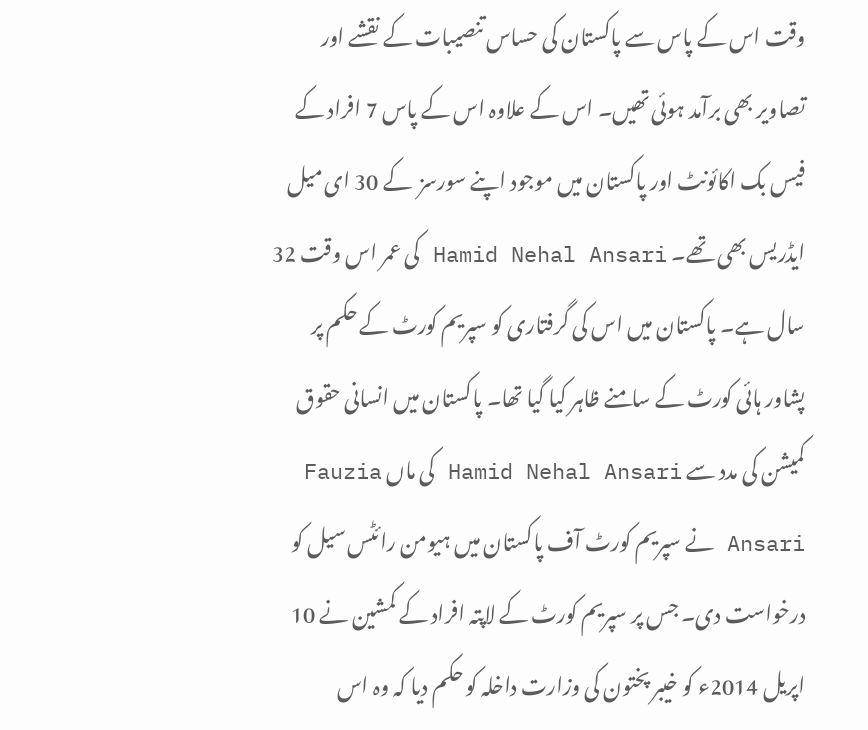وقت اس کے پاس سے پاکستان کی حساس تنصیبات کے نقشے اور تصاویر بھی برآمد ہوئی تھیں۔ اس کے علاوہ اس کے پاس 7 افراد کے فیس بک اکائونٹ اور پاکستان میں موجود اپنے سورسز  کے 30 ای میل ایڈریس بھی تھے۔ Hamid Nehal Ansari کی عمر اس وقت 32 سال ہے۔ پاکستان میں اس کی گرفتاری کو سپریم کورٹ کے حکم پر پشاور ہائی کورٹ کے سامنے ظاہر کیا گیا تھا۔ پاکستان میں انسانی حقوق کمیشن کی مدد سے Hamid Nehal Ansari کی ماں Fauzia Ansari نے سپریم کورٹ آف پاکستان میں ہیومن رائٹس سیل کو درخواست دی۔ جس پر سپریم کورٹ کے لاپتہ افراد کے کمشین نے 10 اپریل 2014ء کو خیبر پختون کی وزارت داخلہ کو حکم دیا کہ وہ اس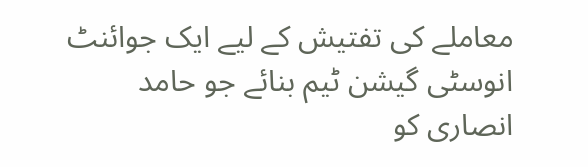معاملے کی تفتیش کے لیے ایک جوائنٹ انوسٹی گیشن ٹیم بنائے جو حامد انصاری کو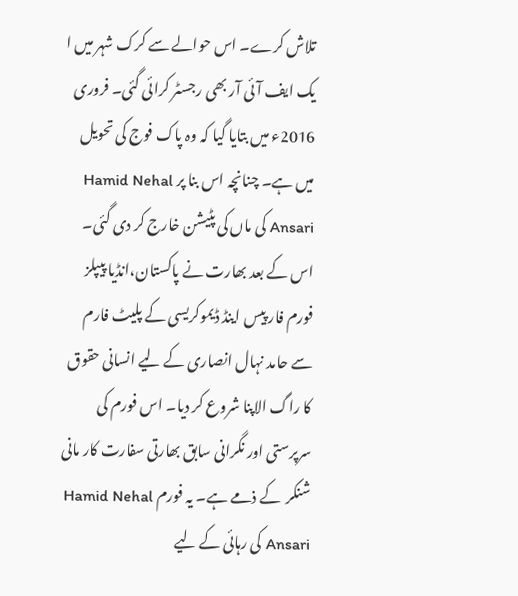تلاش کرے۔ اس حوالے سے کرک شہر میں ا یک ایف آئی آر بھی رجسٹر کرائی گئی۔ فروری 2016ء میں بتایا گیا کہ وہ پاک فوج کی تحویل میں ہے۔ چنانچہ اس بنا پر Hamid Nehal Ansari کی ماں کی پٹیشن خارج کر دی گئی۔   اس کے بعد بھارت نے پاکستان،انڈیا پیپلز فورم فار پیس اینڈ ڈیموکریسی کے پلیٹ فارم سے حامد نہال انصاری کے لیے انسانی حقوق کا راگ الاپنا شروع کر دیا۔ اس فورم کی سرپرستی اور نگرانی سابق بھارتی سفارت کار مانی شنکر  کے ذمے ہے۔ یہ فورم Hamid Nehal Ansari کی رہائی کے لیے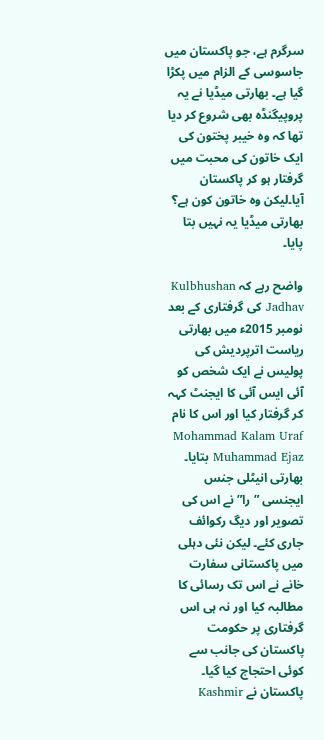سرگرم ہے، جو پاکستان میں جاسوسی کے الزام میں پکڑا گیا ہے۔ بھارتی میڈیا نے یہ پروپیگنڈہ بھی شروع کر دیا تھا کہ وہ خیبر پختون کی ایک خاتون کی محبت میں گرفتار ہو کر پاکستان آیا۔لیکن وہ خاتون کون ہے؟ بھارتی میڈیا یہ نہیں بتا پایا۔

واضح رہے کہ Kulbhushan Jadhav کی گرفتاری کے بعد نومبر 2015ء میں بھارتی ریاست اترپردیش کی پولیس نے ایک شخص کو آئی ایس آئی کا ایجنٹ کہہ کر گرفتار کیا اور اس کا نام Mohammad Kalam Uraf  Muhammad Ejaz بتایا۔ بھارتی انیٹلی جنس ایجنسی ”را” نے اس کی تصویر اور دیگ رکوائف جاری کئے۔ لیکن نئی دہلی میں پاکستانی سفارت خانے نے اس تک رسائی کا مطالبہ کیا اور نہ ہی اس گرفتاری پر حکومت پاکستان کی جانب سے کوئی احتجاج کیا گیا۔ پاکستان نے Kashmir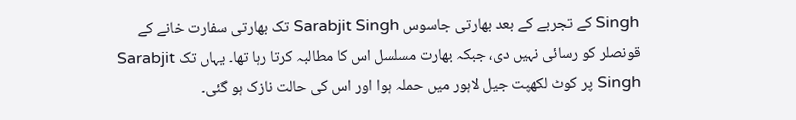Singh کے تجربے کے بعد بھارتی جاسوس Sarabjit Singh تک بھارتی سفارت خانے کے قونصلر کو رسائی نہیں دی، جبکہ بھارت مسلسل اس کا مطالبہ کرتا رہا تھا۔ یہاں تک Sarabjit Singh پر کوٹ لکھپت جیل لاہور میں حملہ ہوا اور اس کی حالت نازک ہو گئی۔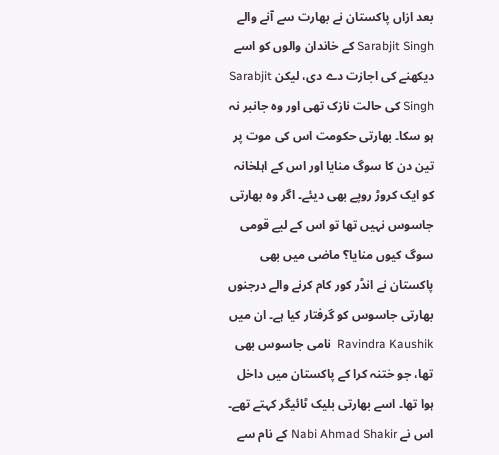بعد ازاں پاکستان نے بھارت سے آنے والے Sarabjit Singh کے خاندان والوں کو اسے دیکھنے کی اجازت دے دی، لیکن Sarabjit Singh کی حالت نازک تھی اور وہ جانبر نہ ہو سکا۔ بھارتی حکومت اس کی موت پر تین دن کا سوگ منایا اور اس کے اہلخانہ کو ایک کروڑ روپے بھی دیئے۔ اگر وہ بھارتی جاسوس نہیں تھا تو اس کے لیے قومی سوگ کیوں منایا؟ ماضی میں بھی پاکستان نے انڈر کور کام کرنے والے درجنوں بھارتی جاسوس کو گرفتار کیا ہے۔ ان میں Ravindra Kaushik  نامی جاسوس بھی تھا، جو ختنہ کرا کے پاکستان میں داخل ہوا تھا۔ اسے بھارتی بلیک ٹائیگر کہتے تھے۔ اس نے Nabi Ahmad Shakir کے نام سے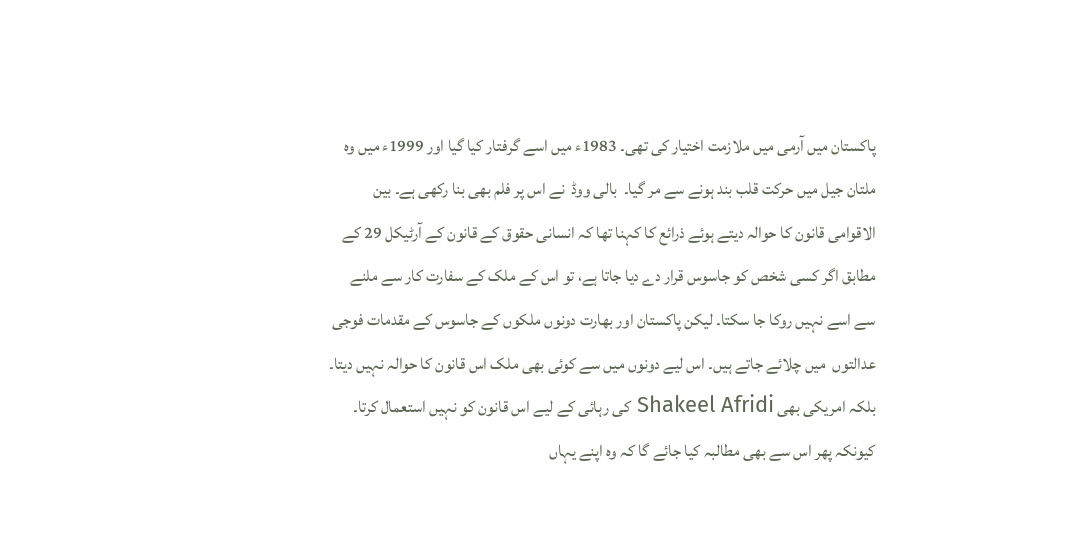پاکستان میں آرمی میں ملازمت اختیار کی تھی۔ 1983ء میں اسے گرفتار کیا گیا اور 1999ء میں وہ ملتان جیل میں حرکت قلب بند ہونے سے مر گیا۔  بالی ووڈ  نے اس پر فلم بھی بنا رکھی ہے۔ بین الاقوامی قانون کا حوالہ دیتے ہوئے ذرائع کا کہنا تھا کہ انسانی حقوق کے قانون کے آرٹیکل 29 کے مطابق اگر کسی شخص کو جاسوس قرار دے دیا جاتا ہے، تو اس کے ملک کے سفارت کار سے ملنے سے اسے نہیں روکا جا سکتا۔ لیکن پاکستان اور بھارت دونوں ملکوں کے جاسوس کے مقدمات فوجی عدالتوں  میں چلائے جاتے ہیں۔ اس لیے دونوں میں سے کوئی بھی ملک اس قانون کا حوالہ نہیں دیتا۔ بلکہ امریکی بھی Shakeel Afridi کی رہائی کے لیے اس قانون کو نہیں استعمال کرتا۔ کیونکہ پھر اس سے بھی مطالبہ کیا جائے گا کہ وہ اپنے یہاں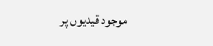موجود قیدیوں پر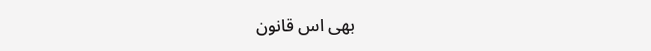بھی اس قانون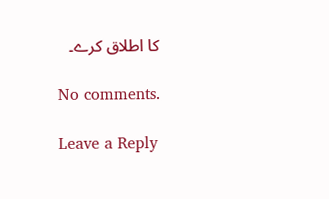کا اطلاق کرے۔

No comments.

Leave a Reply